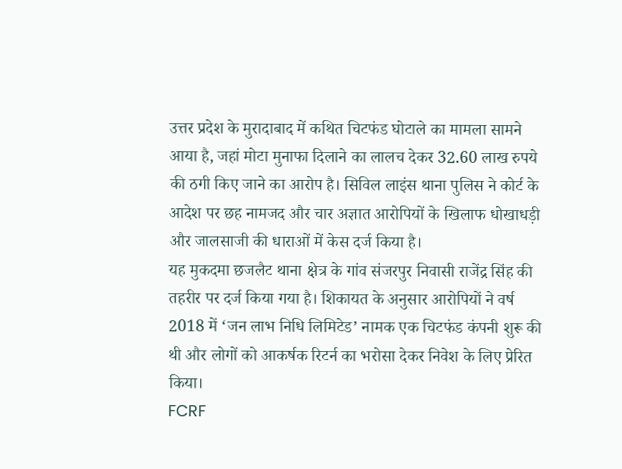उत्तर प्रदेश के मुरादाबाद में कथित चिटफंड घोटाले का मामला सामने आया है, जहां मोटा मुनाफा दिलाने का लालच देकर 32.60 लाख रुपये की ठगी किए जाने का आरोप है। सिविल लाइंस थाना पुलिस ने कोर्ट के आदेश पर छह नामजद और चार अज्ञात आरोपियों के खिलाफ धोखाधड़ी और जालसाजी की धाराओं में केस दर्ज किया है।
यह मुकदमा छजलैट थाना क्षेत्र के गांव संजरपुर निवासी राजेंद्र सिंह की तहरीर पर दर्ज किया गया है। शिकायत के अनुसार आरोपियों ने वर्ष 2018 में ‘जन लाभ निधि लिमिटेड’ नामक एक चिटफंड कंपनी शुरू की थी और लोगों को आकर्षक रिटर्न का भरोसा देकर निवेश के लिए प्रेरित किया।
FCRF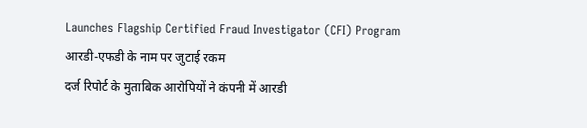Launches Flagship Certified Fraud Investigator (CFI) Program
आरडी-एफडी के नाम पर जुटाई रकम
दर्ज रिपोर्ट के मुताबिक आरोपियों ने कंपनी में आरडी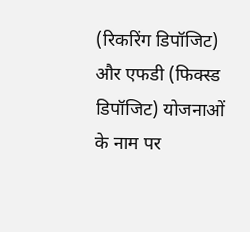(रिकरिंग डिपॉजिट) और एफडी (फिक्स्ड डिपॉजिट) योजनाओं के नाम पर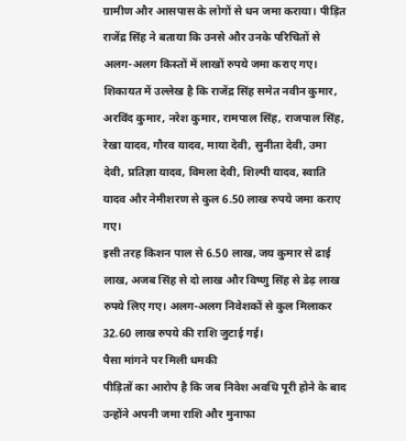ग्रामीण और आसपास के लोगों से धन जमा कराया। पीड़ित राजेंद्र सिंह ने बताया कि उनसे और उनके परिचितों से अलग-अलग किस्तों में लाखों रुपये जमा कराए गए।
शिकायत में उल्लेख है कि राजेंद्र सिंह समेत नवीन कुमार, अरविंद कुमार, नरेश कुमार, रामपाल सिंह, राजपाल सिंह, रेखा यादव, गौरव यादव, माया देवी, सुनीता देवी, उमा देवी, प्रतिज्ञा यादव, विमला देवी, शिल्पी यादव, स्वाति यादव और नेमीशरण से कुल 6.50 लाख रुपये जमा कराए गए।
इसी तरह किशन पाल से 6.50 लाख, जय कुमार से ढाई लाख, अजब सिंह से दो लाख और विष्णु सिंह से डेढ़ लाख रुपये लिए गए। अलग-अलग निवेशकों से कुल मिलाकर 32.60 लाख रुपये की राशि जुटाई गई।
पैसा मांगने पर मिली धमकी
पीड़ितों का आरोप है कि जब निवेश अवधि पूरी होने के बाद उन्होंने अपनी जमा राशि और मुनाफा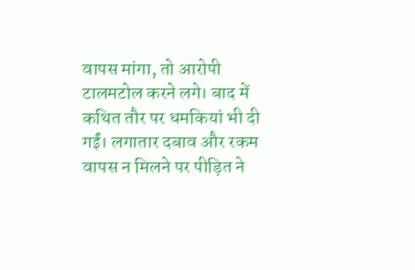वापस मांगा, तो आरोपी टालमटोल करने लगे। बाद में कथित तौर पर धमकियां भी दी गईं। लगातार दबाव और रकम वापस न मिलने पर पीड़ित ने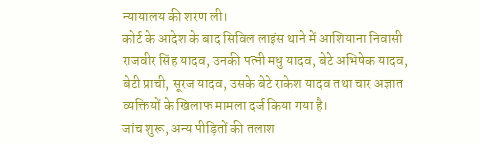न्यायालय की शरण ली।
कोर्ट के आदेश के बाद सिविल लाइंस थाने में आशियाना निवासी राजवीर सिंह यादव, उनकी पत्नी मधु यादव, बेटे अभिषेक यादव, बेटी प्राची, सूरज यादव, उसके बेटे राकेश यादव तथा चार अज्ञात व्यक्तियों के खिलाफ मामला दर्ज किया गया है।
जांच शुरू, अन्य पीड़ितों की तलाश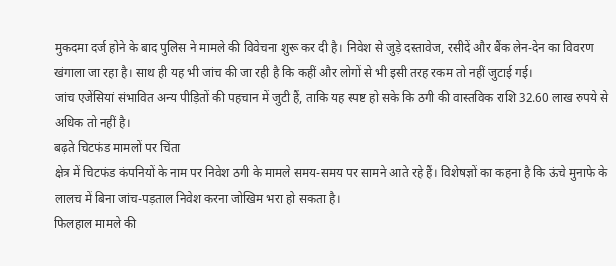मुकदमा दर्ज होने के बाद पुलिस ने मामले की विवेचना शुरू कर दी है। निवेश से जुड़े दस्तावेज, रसीदें और बैंक लेन-देन का विवरण खंगाला जा रहा है। साथ ही यह भी जांच की जा रही है कि कहीं और लोगों से भी इसी तरह रकम तो नहीं जुटाई गई।
जांच एजेंसियां संभावित अन्य पीड़ितों की पहचान में जुटी हैं, ताकि यह स्पष्ट हो सके कि ठगी की वास्तविक राशि 32.60 लाख रुपये से अधिक तो नहीं है।
बढ़ते चिटफंड मामलों पर चिंता
क्षेत्र में चिटफंड कंपनियों के नाम पर निवेश ठगी के मामले समय-समय पर सामने आते रहे हैं। विशेषज्ञों का कहना है कि ऊंचे मुनाफे के लालच में बिना जांच-पड़ताल निवेश करना जोखिम भरा हो सकता है।
फिलहाल मामले की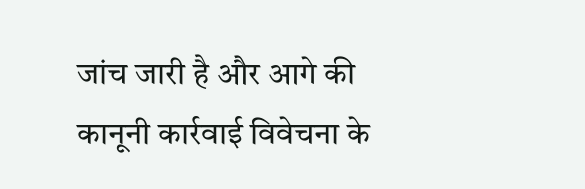जांच जारी है और आगे की कानूनी कार्रवाई विवेचना के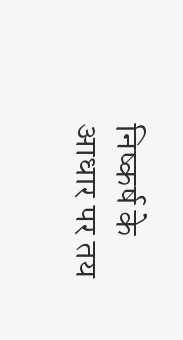निष्कर्ष के आधार पर तय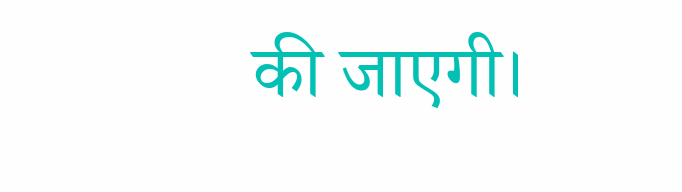की जाएगी।